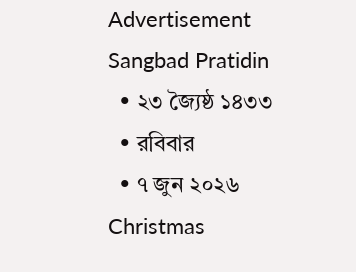Advertisement
Sangbad Pratidin
  • ২৩ জ্যৈষ্ঠ ১৪৩৩
  • রবিবার
  • ৭ জুন ২০২৬
Christmas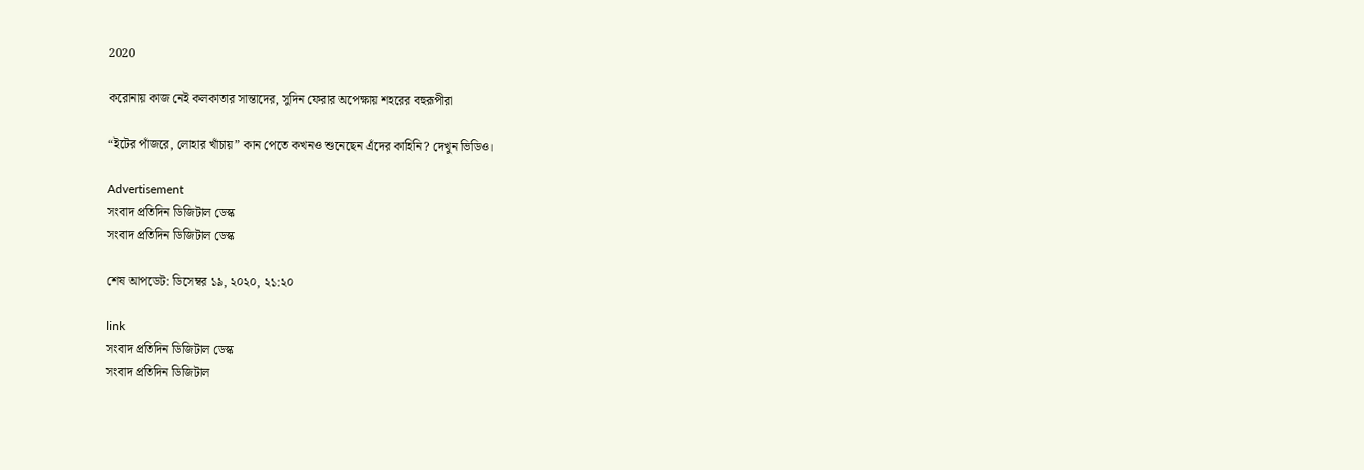2020

করোনায় কাজ নেই কলকাতার সান্তাদের, সুদিন ফেরার অপেক্ষায় শহরের বহুরূপীরা

“ইটের পাঁজরে, লোহার খাঁচায়” কান পেতে কখনও শুনেছেন এঁদের কাহিনি? দেখুন ভিডিও।

Advertisement
সংবাদ প্রতিদিন ডিজিটাল ডেস্ক
সংবাদ প্রতিদিন ডিজিটাল ডেস্ক

শেষ আপডেট: ডিসেম্বর ১৯, ২০২০, ২১:২০

link
সংবাদ প্রতিদিন ডিজিটাল ডেস্ক
সংবাদ প্রতিদিন ডিজিটাল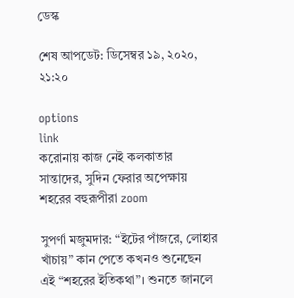ডেস্ক

শেষ আপডেট: ডিসেম্বর ১৯, ২০২০, ২১:২০

options
link
করোনায় কাজ নেই কলকাতার সান্তাদের, সুদিন ফেরার অপেক্ষায় শহরের বহুরূপীরা zoom

সুপর্ণা মজুমদার: “ইটের পাঁজরে, লোহার খাঁচায়” কান পেতে কখনও শুনেছেন এই “শহরের ইতিকথা”। শুনতে জানলে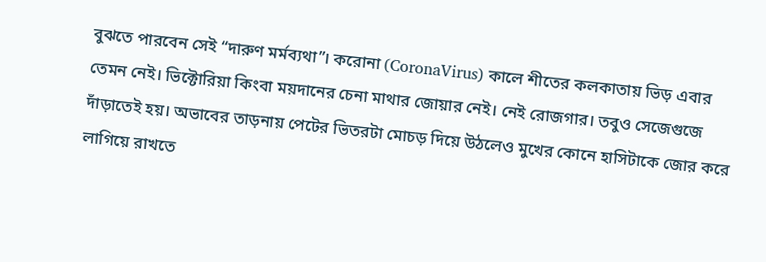বুঝতে পারবেন সেই “দারুণ মর্মব্যথা”। করোনা (CoronaVirus) কালে শীতের কলকাতায় ভিড় এবার তেমন নেই। ভিক্টোরিয়া কিংবা ময়দানের চেনা মাথার জোয়ার নেই। নেই রোজগার। তবুও সেজেগুজে দাঁড়াতেই হয়। অভাবের তাড়নায় পেটের ভিতরটা মোচড় দিয়ে উঠলেও মুখের কোনে হাসিটাকে জোর করে লাগিয়ে রাখতে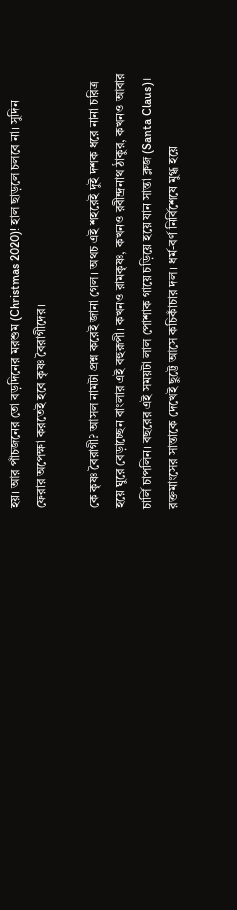হয়। আর পাঁচজনের তো বড়দিনের মরশুম (Christmas 2020)! হাল ছাড়লে চলবে না। সুদিন ফেরার অপেক্ষা করতেই হবে কৃষ্ণ বৈরাগীদের।

কে কৃষ্ণ বৈরাগী? আসল নামটা প্রশ্ন করেই জানা গেল। অথচ এই শহরেই দুই দশক ধরে নানা চরিত্র হয়ে ঘুরে বেড়াচ্ছেন বাংলার এই বহুরূপী। কখনও রামকৃষ্ণ, কখনও রবীন্দ্রনাথ ঠাকুর, কখনও আবার চার্লি চাপলিন। বছরের এই সময়টা লাল পোশাক গায়ে চড়িয়ে হয়ে যান সান্তা ক্লজ (Santa Claus)। রক্তমাংসের সান্তাকে দেখেই ছুট্টে আসে কচিকাঁচার দল। ধর্ম-বর্ণ নির্বিশেষে মুগ্ধ হয়ে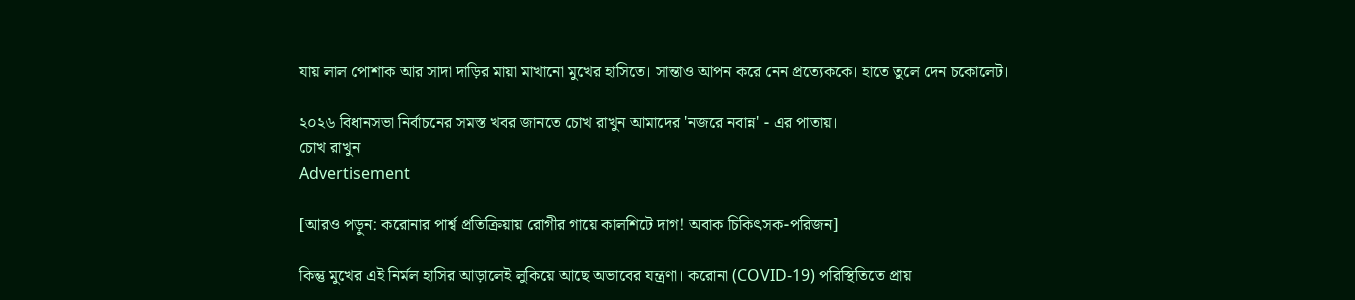যায় লাল পোশাক আর সাদা দাড়ির মায়া মাখানো মুখের হাসিতে। সান্তাও আপন করে নেন প্রত্যেককে। হাতে তুলে দেন চকোলেট।

২০২৬ বিধানসভা নির্বাচনের সমস্ত খবর জানতে চোখ রাখুন আমাদের 'নজরে নবান্ন' - এর পাতায়।
চোখ রাখুন
Advertisement

[আরও পড়ুন: করোনার পার্শ্ব প্রতিক্রিয়ায় রোগীর গায়ে কালশিটে দাগ! অবাক চিকিৎসক-পরিজন]

কিন্তু মুখের এই নির্মল হাসির আড়ালেই লুকিয়ে আছে অভাবের যন্ত্রণা। করোনা (COVID-19) পরিস্থিতিতে প্রায়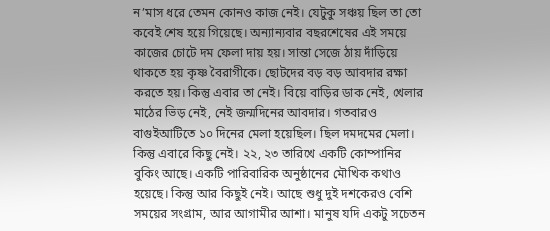ন’মাস ধরে তেমন কোনও কাজ নেই। যেটুকু সঞ্চয় ছিল তা তো কবেই শেষ হয়ে গিয়েছে। অন্যান্যবার বছরশেষের এই সময়ে কাজের চোটে দম ফেলা দায় হয়। সান্তা সেজে ঠায় দাঁড়িয়ে থাকতে হয় কৃষ্ণ বৈরাগীকে। ছোটদের বড় বড় আবদার রক্ষা করতে হয়। কিন্তু এবার তা নেই। বিয়ে বাড়ির ডাক নেই, খেলার মাঠের ভিড় নেই, নেই জন্মদিনের আবদার। গতবারও বাগুইআটিতে ১০ দিনের মেলা হয়েছিল। ছিল দমদমের মেলা। কিন্তু এবারে কিছু নেই। ২২, ২৩ তারিখে একটি কোম্পানির বুকিং আছে। একটি পারিবারিক অনুষ্ঠানের মৌখিক কথাও হয়েছে। কিন্তু আর কিছুই নেই। আছে শুধু দুই দশকেরও বেশি সময়ের সংগ্রাম, আর আগামীর আশা। মানুষ যদি একটু সচেতন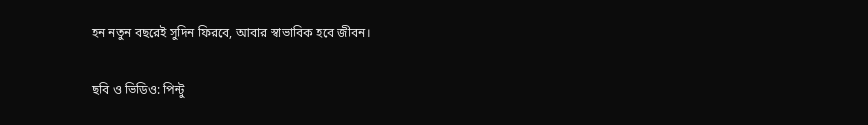হন নতুন বছরেই সুদিন ফিরবে, আবার স্বাভাবিক হবে জীবন।

ছবি ও ভিডিও: পিন্টু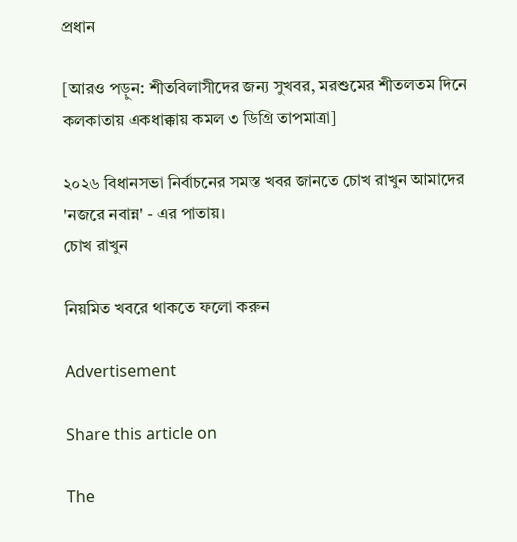প্রধান

[আরও পড়ুন: শীতবিলাসীদের জন্য সুখবর, মরশুমের শীতলতম দিনে কলকাতায় একধাক্কায় কমল ৩ ডিগ্রি তাপমাত্রা]

২০২৬ বিধানসভা নির্বাচনের সমস্ত খবর জানতে চোখ রাখুন আমাদের 'নজরে নবান্ন' - এর পাতায়।
চোখ রাখুন

নিয়মিত খবরে থাকতে ফলো করুন

Advertisement

Share this article on

The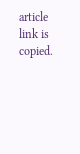article link is copied.